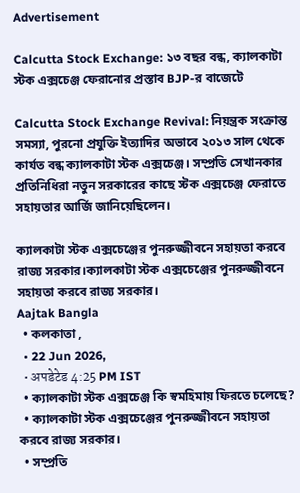Advertisement

Calcutta Stock Exchange: ১৩ বছর বন্ধ, ক্যালকাটা স্টক এক্সচেঞ্জ ফেরানোর প্রস্তাব BJP-র বাজেটে

Calcutta Stock Exchange Revival: নিয়ন্ত্রক সংক্রান্ত সমস্যা, পুরনো প্রযুক্তি ইত্যাদির অভাবে ২০১৩ সাল থেকে কার্যত বন্ধ ক্যালকাটা স্টক এক্সচেঞ্জ। সম্প্রতি সেখানকার প্রতিনিধিরা নতুন সরকারের কাছে স্টক এক্সচেঞ্জ ফেরাতে সহায়তার আর্জি জানিয়েছিলেন।

ক্যালকাটা স্টক এক্সচেঞ্জের পুনরুজ্জীবনে সহায়তা করবে রাজ্য সরকার।ক্যালকাটা স্টক এক্সচেঞ্জের পুনরুজ্জীবনে সহায়তা করবে রাজ্য সরকার।
Aajtak Bangla
  • কলকাতা ,
  • 22 Jun 2026,
  • अपडेटेड 4:25 PM IST
  • ক্যালকাটা স্টক এক্সচেঞ্জ কি স্বমহিমায় ফিরতে চলেছে?
  • ক্যালকাটা স্টক এক্সচেঞ্জের পুনরুজ্জীবনে সহায়তা করবে রাজ্য সরকার।
  • সম্প্রতি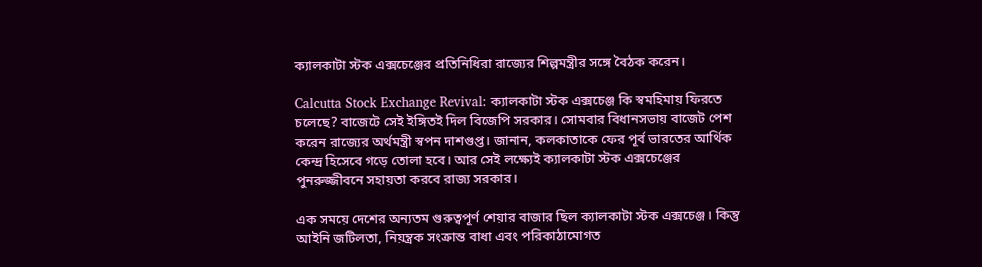ক্যালকাটা স্টক এক্সচেঞ্জের প্রতিনিধিরা রাজ্যের শিল্পমন্ত্রীর সঙ্গে বৈঠক করেন।

Calcutta Stock Exchange Revival: ক্যালকাটা স্টক এক্সচেঞ্জ কি স্বমহিমায় ফিরতে চলেছে? বাজেটে সেই ইঙ্গিতই দিল বিজেপি সরকার। সোমবার বিধানসভায় বাজেট পেশ করেন রাজ্যের অর্থমন্ত্রী স্বপন দাশগুপ্ত। জানান, কলকাতাকে ফের পূর্ব ভারতের আর্থিক কেন্দ্র হিসেবে গড়ে তোলা হবে। আর সেই লক্ষ্যেই ক্যালকাটা স্টক এক্সচেঞ্জের পুনরুজ্জীবনে সহায়তা করবে রাজ্য সরকার।

এক সময়ে দেশের অন্যতম গুরুত্বপূর্ণ শেয়ার বাজার ছিল ক্যালকাটা স্টক এক্সচেঞ্জ। কিন্তু আইনি জটিলতা, নিয়ন্ত্রক সংক্রান্ত বাধা এবং পরিকাঠামোগত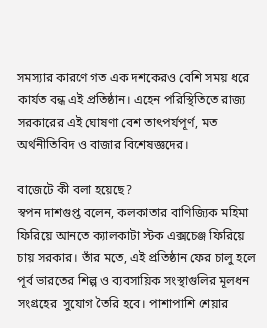সমস্যার কারণে গত এক দশকেরও বেশি সময় ধরে কার্যত বন্ধ এই প্রতিষ্ঠান। এহেন পরিস্থিতিতে রাজ্য সরকারের এই ঘোষণা বেশ তাৎপর্যপূর্ণ, মত অর্থনীতিবিদ ও বাজার বিশেষজ্ঞদের।

বাজেটে কী বলা হয়েছে?
স্বপন দাশগুপ্ত বলেন, কলকাতার বাণিজ্যিক মহিমা ফিরিয়ে আনতে ক্যালকাটা স্টক এক্সচেঞ্জ ফিরিয়ে চায় সরকার। তাঁর মতে, এই প্রতিষ্ঠান ফের চালু হলে পূর্ব ভারতের শিল্প ও ব্যবসায়িক সংস্থাগুলির মূলধন সংগ্রহের  সুযোগ তৈরি হবে। পাশাপাশি শেয়ার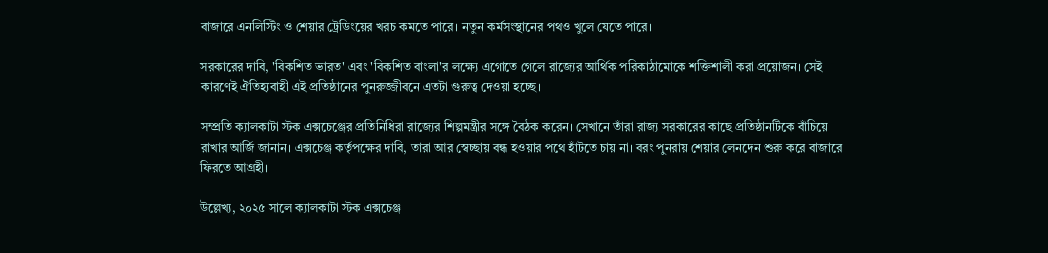বাজারে এনলিস্টিং ও শেয়ার ট্রেডিংয়ের খরচ কমতে পারে। নতুন কর্মসংস্থানের পথও খুলে যেতে পারে।

সরকারের দাবি, 'বিকশিত ভারত' এবং 'বিকশিত বাংলা'র লক্ষ্যে এগোতে গেলে রাজ্যের আর্থিক পরিকাঠামোকে শক্তিশালী করা প্রয়োজন। সেই কারণেই ঐতিহ্যবাহী এই প্রতিষ্ঠানের পুনরুজ্জীবনে এতটা গুরুত্ব দেওয়া হচ্ছে।

সম্প্রতি ক্যালকাটা স্টক এক্সচেঞ্জের প্রতিনিধিরা রাজ্যের শিল্পমন্ত্রীর সঙ্গে বৈঠক করেন। সেখানে তাঁরা রাজ্য সরকারের কাছে প্রতিষ্ঠানটিকে বাঁচিয়ে রাখার আর্জি জানান। এক্সচেঞ্জ কর্তৃপক্ষের দাবি, তারা আর স্বেচ্ছায় বন্ধ হওয়ার পথে হাঁটতে চায় না। বরং পুনরায় শেয়ার লেনদেন শুরু করে বাজারে ফিরতে আগ্রহী।

উল্লেখ্য, ২০২৫ সালে ক্যালকাটা স্টক এক্সচেঞ্জ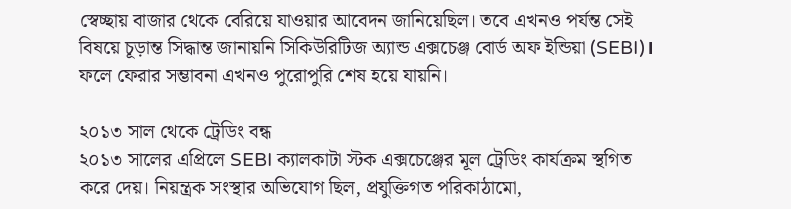স্বেচ্ছায় বাজার থেকে বেরিয়ে যাওয়ার আবেদন জানিয়েছিল। তবে এখনও পর্যন্ত সেই বিষয়ে চূড়ান্ত সিদ্ধান্ত জানায়নি সিকিউরিটিজ অ্যান্ড এক্সচেঞ্জ বোর্ড অফ ইন্ডিয়া (SEBI)। ফলে ফেরার সম্ভাবনা এখনও পুরোপুরি শেষ হয়ে যায়নি।

২০১৩ সাল থেকে ট্রেডিং বন্ধ
২০১৩ সালের এপ্রিলে SEBI ক্যালকাটা স্টক এক্সচেঞ্জের মূল ট্রেডিং কার্যক্রম স্থগিত করে দেয়। নিয়ন্ত্রক সংস্থার অভিযোগ ছিল, প্রযুক্তিগত পরিকাঠামো,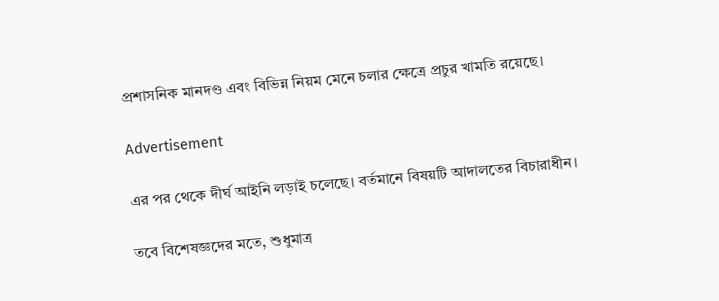প্রশাসনিক মানদণ্ড এবং বিভিন্ন নিয়ম মেনে চলার ক্ষেত্রে প্রচুর খামতি রয়েছে।

Advertisement

এর পর থেকে দীর্ঘ আইনি লড়াই চলেছে। বর্তমানে বিষয়টি আদালতের বিচারাধীন।

তবে বিশেষজ্ঞদের মতে, শুধুমাত্র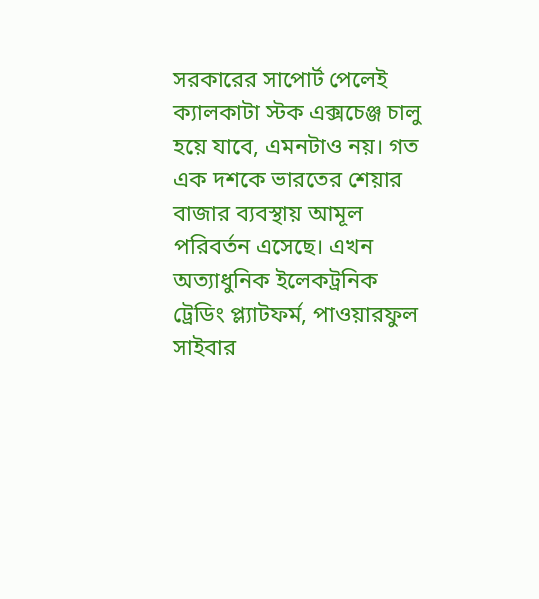সরকারের সাপোর্ট পেলেই ক্যালকাটা স্টক এক্সচেঞ্জ চালু হয়ে যাবে, এমনটাও নয়। গত এক দশকে ভারতের শেয়ার বাজার ব্যবস্থায় আমূল পরিবর্তন এসেছে। এখন অত্যাধুনিক ইলেকট্রনিক ট্রেডিং প্ল্যাটফর্ম, পাওয়ারফুল সাইবার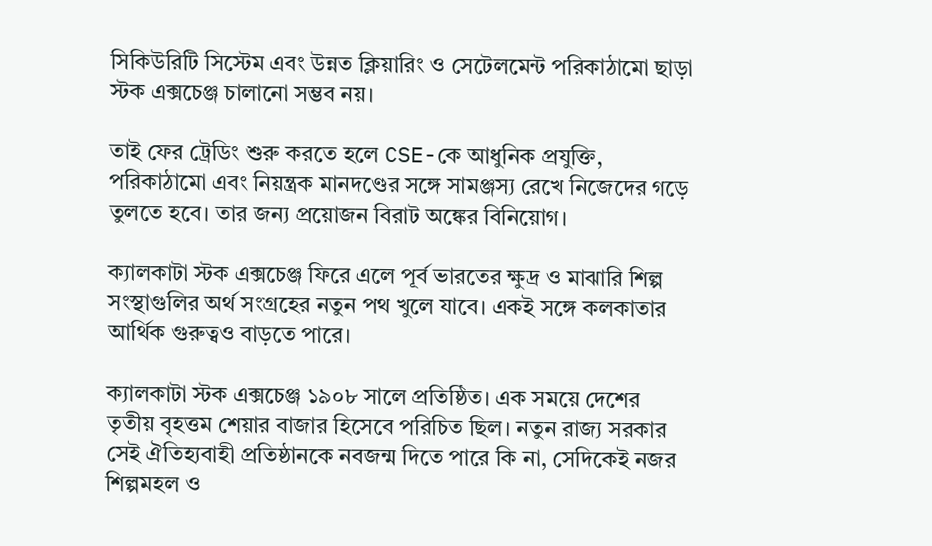সিকিউরিটি সিস্টেম এবং উন্নত ক্লিয়ারিং ও সেটেলমেন্ট পরিকাঠামো ছাড়া স্টক এক্সচেঞ্জ চালানো সম্ভব নয়।

তাই ফের ট্রেডিং শুরু করতে হলে CSE-কে আধুনিক প্রযুক্তি, পরিকাঠামো এবং নিয়ন্ত্রক মানদণ্ডের সঙ্গে সামঞ্জস্য রেখে নিজেদের গড়ে তুলতে হবে। তার জন্য প্রয়োজন বিরাট অঙ্কের বিনিয়োগ।

ক্যালকাটা স্টক এক্সচেঞ্জ ফিরে এলে পূর্ব ভারতের ক্ষুদ্র ও মাঝারি শিল্প সংস্থাগুলির অর্থ সংগ্রহের নতুন পথ খুলে যাবে। একই সঙ্গে কলকাতার আর্থিক গুরুত্বও বাড়তে পারে।

ক্যালকাটা স্টক এক্সচেঞ্জ ১৯০৮ সালে প্রতিষ্ঠিত। এক সময়ে দেশের তৃতীয় বৃহত্তম শেয়ার বাজার হিসেবে পরিচিত ছিল। নতুন রাজ্য সরকার সেই ঐতিহ্যবাহী প্রতিষ্ঠানকে নবজন্ম দিতে পারে কি না, সেদিকেই নজর শিল্পমহল ও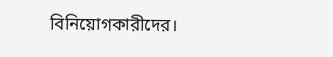বিনিয়োগকারীদের।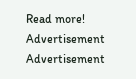Read more!
Advertisement
Advertisement